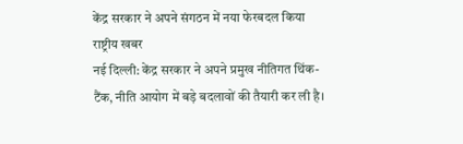केंद्र सरकार ने अपने संगठन में नया फेरबदल किया
राष्ट्रीय खबर
नई दिल्ली: केंद्र सरकार ने अपने प्रमुख नीतिगत थिंक-टैंक, नीति आयोग में बड़े बदलावों की तैयारी कर ली है।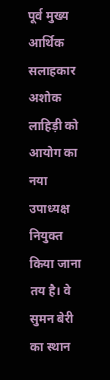पूर्व मुख्य आर्थिक सलाहकार अशोक लाहिड़ी को आयोग का नया उपाध्यक्ष नियुक्त किया जाना तय है। वे सुमन बेरी का स्थान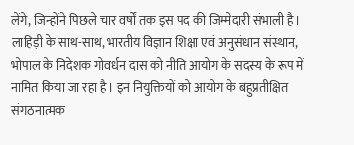लेंगे, जिन्होंने पिछले चार वर्षों तक इस पद की जिम्मेदारी संभाली है। लाहिड़ी के साथ-साथ, भारतीय विज्ञान शिक्षा एवं अनुसंधान संस्थान, भोपाल के निदेशक गोवर्धन दास को नीति आयोग के सदस्य के रूप में नामित किया जा रहा है। इन नियुक्तियों को आयोग के बहुप्रतीक्षित संगठनात्मक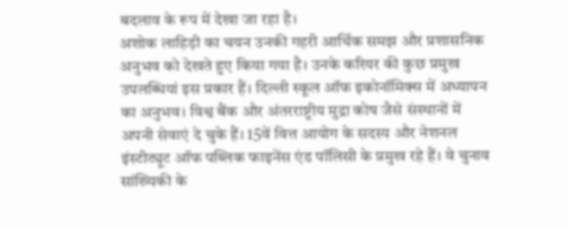बदलाव के रूप में देखा जा रहा है।
अशोक लाहिड़ी का चयन उनकी गहरी आर्थिक समझ और प्रशासनिक अनुभव को देखते हुए किया गया है। उनके करियर की कुछ प्रमुख उपलब्धियां इस प्रकार हैं। दिल्ली स्कूल ऑफ इकोनॉमिक्स में अध्यापन का अनुभव। विश्व बैंक और अंतरराष्ट्रीय मुद्रा कोष जैसे संस्थानों में अपनी सेवाएं दे चुके हैं। 15वें वित्त आयोग के सदस्य और नेशनल इंस्टीट्यूट ऑफ पब्लिक फाइनेंस एंड पॉलिसी के प्रमुख रहे हैं। वे चुनाव सांख्यिकी के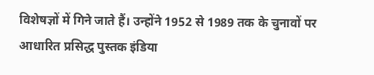विशेषज्ञों में गिने जाते हैं। उन्होंने 1952 से 1989 तक के चुनावों पर आधारित प्रसिद्ध पुस्तक इंडिया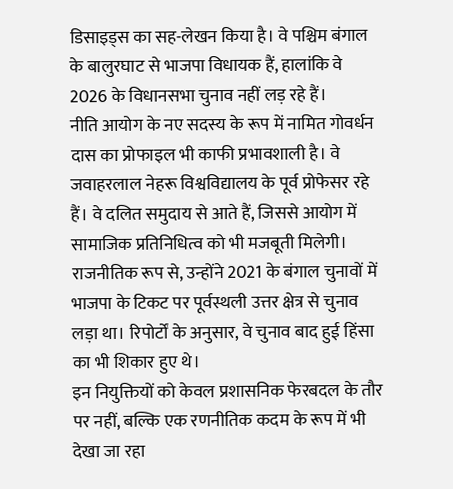डिसाइड्स का सह-लेखन किया है। वे पश्चिम बंगाल के बालुरघाट से भाजपा विधायक हैं, हालांकि वे 2026 के विधानसभा चुनाव नहीं लड़ रहे हैं।
नीति आयोग के नए सदस्य के रूप में नामित गोवर्धन दास का प्रोफाइल भी काफी प्रभावशाली है। वे जवाहरलाल नेहरू विश्वविद्यालय के पूर्व प्रोफेसर रहे हैं। वे दलित समुदाय से आते हैं, जिससे आयोग में सामाजिक प्रतिनिधित्व को भी मजबूती मिलेगी। राजनीतिक रूप से, उन्होंने 2021 के बंगाल चुनावों में भाजपा के टिकट पर पूर्वस्थली उत्तर क्षेत्र से चुनाव लड़ा था। रिपोर्टों के अनुसार, वे चुनाव बाद हुई हिंसा का भी शिकार हुए थे।
इन नियुक्तियों को केवल प्रशासनिक फेरबदल के तौर पर नहीं, बल्कि एक रणनीतिक कदम के रूप में भी देखा जा रहा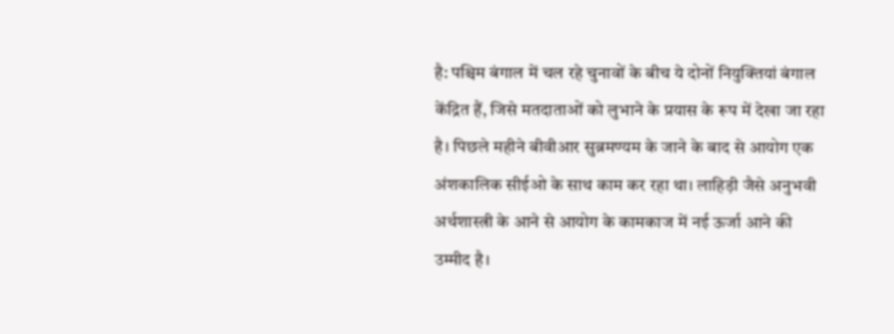है: पश्चिम बंगाल में चल रहे चुनावों के बीच ये दोनों नियुक्तियां बंगाल केंद्रित हैं, जिसे मतदाताओं को लुभाने के प्रयास के रूप में देखा जा रहा है। पिछले महीने बीवीआर सुब्रमण्यम के जाने के बाद से आयोग एक अंशकालिक सीईओ के साथ काम कर रहा था। लाहिड़ी जैसे अनुभवी अर्थशास्त्री के आने से आयोग के कामकाज में नई ऊर्जा आने की उम्मीद है।